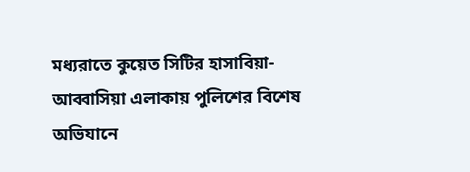মধ্যরাতে কুয়েত সিটির হাসাবিয়া-আব্বাসিয়া এলাকায় পুলিশের বিশেষ অভিযানে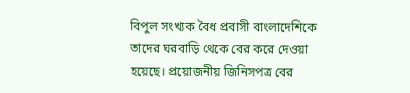বিপুল সংখ্যক বৈধ প্রবাসী বাংলাদেশিকে তাদের ঘরবাড়ি থেকে বের করে দেওয়া হয়েছে। প্রয়োজনীয় জিনিসপত্র বের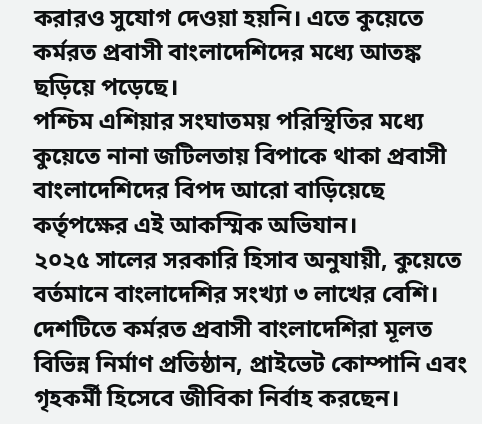করারও সুযোগ দেওয়া হয়নি। এতে কুয়েতে কর্মরত প্রবাসী বাংলাদেশিদের মধ্যে আতঙ্ক ছড়িয়ে পড়েছে।
পশ্চিম এশিয়ার সংঘাতময় পরিস্থিতির মধ্যে কুয়েতে নানা জটিলতায় বিপাকে থাকা প্রবাসী বাংলাদেশিদের বিপদ আরো বাড়িয়েছে কর্তৃপক্ষের এই আকস্মিক অভিযান।
২০২৫ সালের সরকারি হিসাব অনুযায়ী, কুয়েতে বর্তমানে বাংলাদেশির সংখ্যা ৩ লাখের বেশি। দেশটিতে কর্মরত প্রবাসী বাংলাদেশিরা মূলত বিভিন্ন নির্মাণ প্রতিষ্ঠান, প্রাইভেট কোম্পানি এবং গৃহকর্মী হিসেবে জীবিকা নির্বাহ করছেন।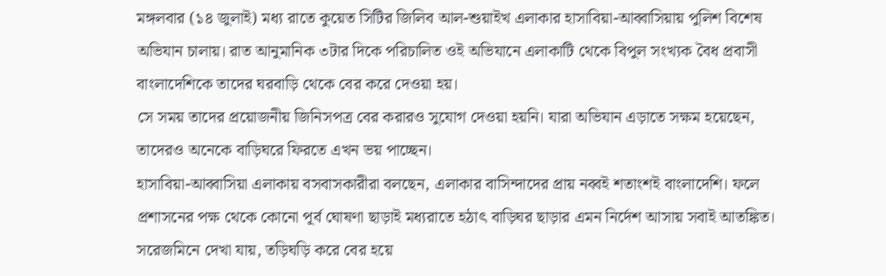মঙ্গলবার (১৪ জুলাই) মধ্য রাতে কুয়েত সিটির জিলিব আল-শুয়াইখ এলাকার হাসাবিয়া-আব্বাসিয়ায় পুলিশ বিশেষ অভিযান চালায়। রাত আনুমানিক ৩টার দিকে পরিচালিত ওই অভিযানে এলাকাটি থেকে বিপুল সংখ্যক বৈধ প্রবাসী বাংলাদেশিকে তাদের ঘরবাড়ি থেকে বের করে দেওয়া হয়।
সে সময় তাদের প্রয়োজনীয় জিনিসপত্র বের করারও সুযোগ দেওয়া হয়নি। যারা অভিযান এড়াতে সক্ষম হয়েছেন, তাদেরও অনেকে বাড়িঘরে ফিরতে এখন ভয় পাচ্ছেন।
হাসাবিয়া-আব্বাসিয়া এলাকায় বসবাসকারীরা বলছেন, এলাকার বাসিন্দাদের প্রায় নব্বই শতাংশই বাংলাদেশি। ফলে প্রশাসনের পক্ষ থেকে কোনো পূর্ব ঘোষণা ছাড়াই মধ্যরাতে হঠাৎ বাড়িঘর ছাড়ার এমন নির্দেশ আসায় সবাই আতঙ্কিত।
সরেজমিনে দেখা যায়, তড়িঘড়ি করে বের হয়ে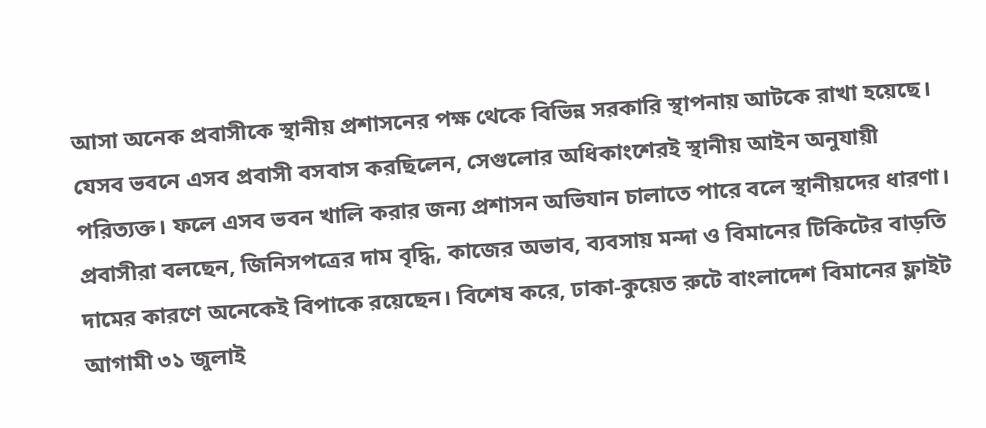আসা অনেক প্রবাসীকে স্থানীয় প্রশাসনের পক্ষ থেকে বিভিন্ন সরকারি স্থাপনায় আটকে রাখা হয়েছে। যেসব ভবনে এসব প্রবাসী বসবাস করছিলেন, সেগুলোর অধিকাংশেরই স্থানীয় আইন অনুযায়ী পরিত্যক্ত। ফলে এসব ভবন খালি করার জন্য প্রশাসন অভিযান চালাতে পারে বলে স্থানীয়দের ধারণা।
প্রবাসীরা বলছেন, জিনিসপত্রের দাম বৃদ্ধি, কাজের অভাব, ব্যবসায় মন্দা ও বিমানের টিকিটের বাড়তি দামের কারণে অনেকেই বিপাকে রয়েছেন। বিশেষ করে, ঢাকা-কুয়েত রুটে বাংলাদেশ বিমানের ফ্লাইট আগামী ৩১ জুলাই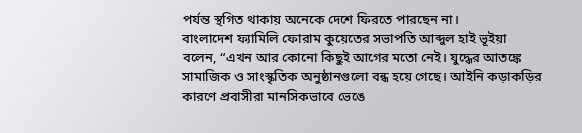পর্যন্ত স্থগিত থাকায় অনেকে দেশে ফিরতে পারছেন না।
বাংলাদেশ ফ্যামিলি ফোরাম কুয়েতের সভাপতি আব্দুল হাই ভূইয়া বলেন, “এখন আর কোনো কিছুই আগের মতো নেই। যুদ্ধের আতঙ্কে সামাজিক ও সাংস্কৃতিক অনুষ্ঠানগুলো বন্ধ হয়ে গেছে। আইনি কড়াকড়ির কারণে প্রবাসীরা মানসিকভাবে ভেঙে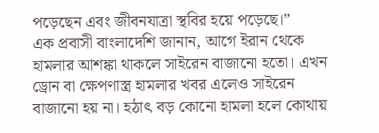পড়েছেন এবং জীবনযাত্রা স্থবির হয়ে পড়েছে।”
এক প্রবাসী বাংলাদেশি জানান, আগে ইরান থেকে হামলার আশঙ্কা থাকলে সাইরেন বাজানো হতো। এখন ড্রোন বা ক্ষেপণাস্ত্র হামলার খবর এলেও সাইরেন বাজানো হয় না। হঠাৎ বড় কোনো হামলা হলে কোথায়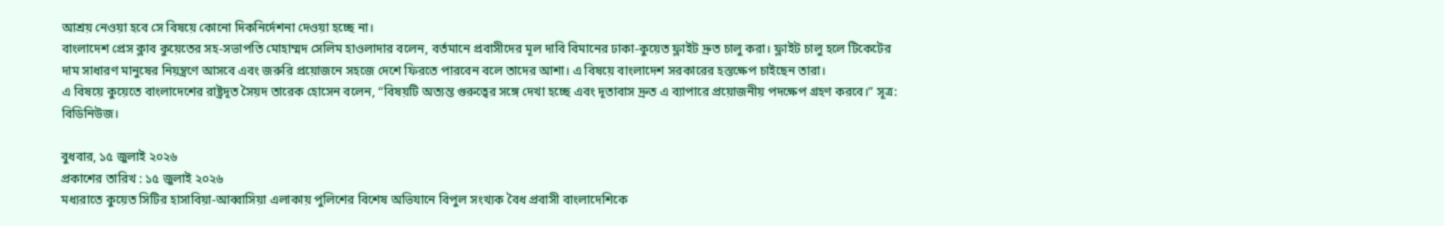আশ্রয় নেওয়া হবে সে বিষয়ে কোনো দিকনির্দেশনা দেওয়া হচ্ছে না।
বাংলাদেশ প্রেস ক্লাব কুয়েতের সহ-সভাপতি মোহাম্মদ সেলিম হাওলাদার বলেন, বর্তমানে প্রবাসীদের মূল দাবি বিমানের ঢাকা-কুয়েত ফ্লাইট দ্রুত চালু করা। ফ্লাইট চালু হলে টিকেটের দাম সাধারণ মানুষের নিয়ন্ত্রণে আসবে এবং জরুরি প্রয়োজনে সহজে দেশে ফিরতে পারবেন বলে তাদের আশা। এ বিষয়ে বাংলাদেশ সরকারের হস্তক্ষেপ চাইছেন তারা।
এ বিষয়ে কুয়েতে বাংলাদেশের রাষ্ট্রদূত সৈয়দ তারেক হোসেন বলেন, “বিষয়টি অত্যন্ত গুরুত্বের সঙ্গে দেখা হচ্ছে এবং দূতাবাস দ্রুত এ ব্যাপারে প্রয়োজনীয় পদক্ষেপ গ্রহণ করবে।” সূত্র: বিডিনিউজ।

বুধবার, ১৫ জুলাই ২০২৬
প্রকাশের তারিখ : ১৫ জুলাই ২০২৬
মধ্যরাতে কুয়েত সিটির হাসাবিয়া-আব্বাসিয়া এলাকায় পুলিশের বিশেষ অভিযানে বিপুল সংখ্যক বৈধ প্রবাসী বাংলাদেশিকে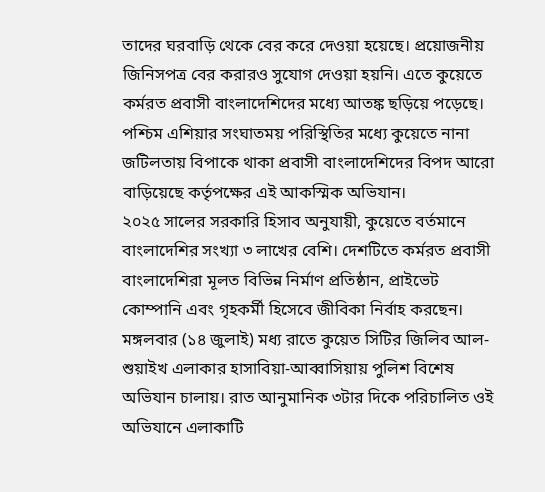তাদের ঘরবাড়ি থেকে বের করে দেওয়া হয়েছে। প্রয়োজনীয় জিনিসপত্র বের করারও সুযোগ দেওয়া হয়নি। এতে কুয়েতে কর্মরত প্রবাসী বাংলাদেশিদের মধ্যে আতঙ্ক ছড়িয়ে পড়েছে।
পশ্চিম এশিয়ার সংঘাতময় পরিস্থিতির মধ্যে কুয়েতে নানা জটিলতায় বিপাকে থাকা প্রবাসী বাংলাদেশিদের বিপদ আরো বাড়িয়েছে কর্তৃপক্ষের এই আকস্মিক অভিযান।
২০২৫ সালের সরকারি হিসাব অনুযায়ী, কুয়েতে বর্তমানে বাংলাদেশির সংখ্যা ৩ লাখের বেশি। দেশটিতে কর্মরত প্রবাসী বাংলাদেশিরা মূলত বিভিন্ন নির্মাণ প্রতিষ্ঠান, প্রাইভেট কোম্পানি এবং গৃহকর্মী হিসেবে জীবিকা নির্বাহ করছেন।
মঙ্গলবার (১৪ জুলাই) মধ্য রাতে কুয়েত সিটির জিলিব আল-শুয়াইখ এলাকার হাসাবিয়া-আব্বাসিয়ায় পুলিশ বিশেষ অভিযান চালায়। রাত আনুমানিক ৩টার দিকে পরিচালিত ওই অভিযানে এলাকাটি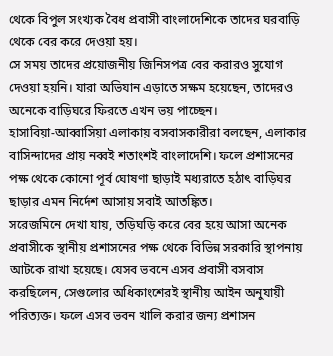থেকে বিপুল সংখ্যক বৈধ প্রবাসী বাংলাদেশিকে তাদের ঘরবাড়ি থেকে বের করে দেওয়া হয়।
সে সময় তাদের প্রয়োজনীয় জিনিসপত্র বের করারও সুযোগ দেওয়া হয়নি। যারা অভিযান এড়াতে সক্ষম হয়েছেন, তাদেরও অনেকে বাড়িঘরে ফিরতে এখন ভয় পাচ্ছেন।
হাসাবিয়া-আব্বাসিয়া এলাকায় বসবাসকারীরা বলছেন, এলাকার বাসিন্দাদের প্রায় নব্বই শতাংশই বাংলাদেশি। ফলে প্রশাসনের পক্ষ থেকে কোনো পূর্ব ঘোষণা ছাড়াই মধ্যরাতে হঠাৎ বাড়িঘর ছাড়ার এমন নির্দেশ আসায় সবাই আতঙ্কিত।
সরেজমিনে দেখা যায়, তড়িঘড়ি করে বের হয়ে আসা অনেক প্রবাসীকে স্থানীয় প্রশাসনের পক্ষ থেকে বিভিন্ন সরকারি স্থাপনায় আটকে রাখা হয়েছে। যেসব ভবনে এসব প্রবাসী বসবাস করছিলেন, সেগুলোর অধিকাংশেরই স্থানীয় আইন অনুযায়ী পরিত্যক্ত। ফলে এসব ভবন খালি করার জন্য প্রশাসন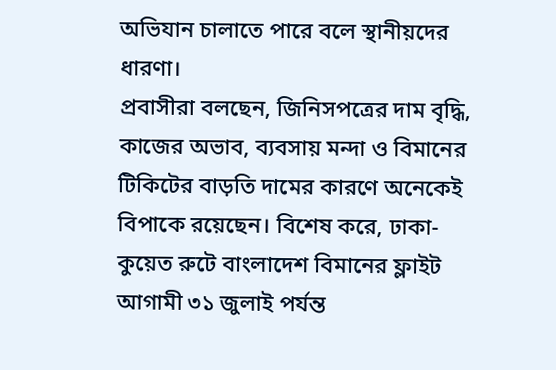অভিযান চালাতে পারে বলে স্থানীয়দের ধারণা।
প্রবাসীরা বলছেন, জিনিসপত্রের দাম বৃদ্ধি, কাজের অভাব, ব্যবসায় মন্দা ও বিমানের টিকিটের বাড়তি দামের কারণে অনেকেই বিপাকে রয়েছেন। বিশেষ করে, ঢাকা-কুয়েত রুটে বাংলাদেশ বিমানের ফ্লাইট আগামী ৩১ জুলাই পর্যন্ত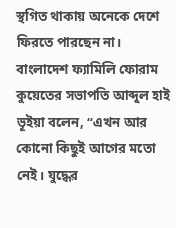স্থগিত থাকায় অনেকে দেশে ফিরতে পারছেন না।
বাংলাদেশ ফ্যামিলি ফোরাম কুয়েতের সভাপতি আব্দুল হাই ভূইয়া বলেন, “এখন আর কোনো কিছুই আগের মতো নেই। যুদ্ধের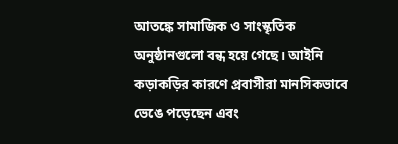আতঙ্কে সামাজিক ও সাংস্কৃতিক অনুষ্ঠানগুলো বন্ধ হয়ে গেছে। আইনি কড়াকড়ির কারণে প্রবাসীরা মানসিকভাবে ভেঙে পড়েছেন এবং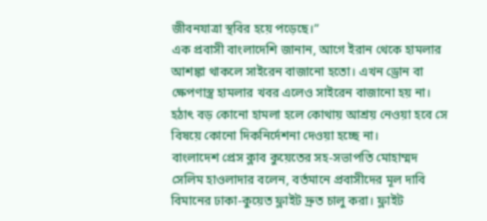জীবনযাত্রা স্থবির হয়ে পড়েছে।”
এক প্রবাসী বাংলাদেশি জানান, আগে ইরান থেকে হামলার আশঙ্কা থাকলে সাইরেন বাজানো হতো। এখন ড্রোন বা ক্ষেপণাস্ত্র হামলার খবর এলেও সাইরেন বাজানো হয় না। হঠাৎ বড় কোনো হামলা হলে কোথায় আশ্রয় নেওয়া হবে সে বিষয়ে কোনো দিকনির্দেশনা দেওয়া হচ্ছে না।
বাংলাদেশ প্রেস ক্লাব কুয়েতের সহ-সভাপতি মোহাম্মদ সেলিম হাওলাদার বলেন, বর্তমানে প্রবাসীদের মূল দাবি বিমানের ঢাকা-কুয়েত ফ্লাইট দ্রুত চালু করা। ফ্লাইট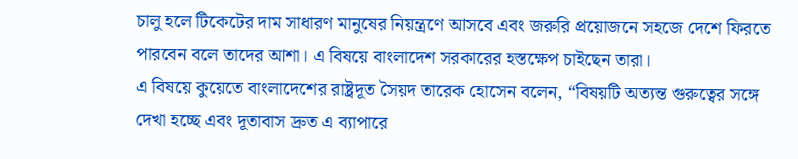চালু হলে টিকেটের দাম সাধারণ মানুষের নিয়ন্ত্রণে আসবে এবং জরুরি প্রয়োজনে সহজে দেশে ফিরতে পারবেন বলে তাদের আশা। এ বিষয়ে বাংলাদেশ সরকারের হস্তক্ষেপ চাইছেন তারা।
এ বিষয়ে কুয়েতে বাংলাদেশের রাষ্ট্রদূত সৈয়দ তারেক হোসেন বলেন, “বিষয়টি অত্যন্ত গুরুত্বের সঙ্গে দেখা হচ্ছে এবং দূতাবাস দ্রুত এ ব্যাপারে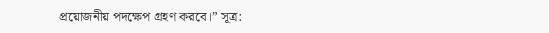প্রয়োজনীয় পদক্ষেপ গ্রহণ করবে।” সূত্র: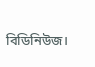বিডিনিউজ।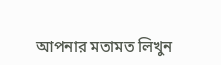আপনার মতামত লিখুন